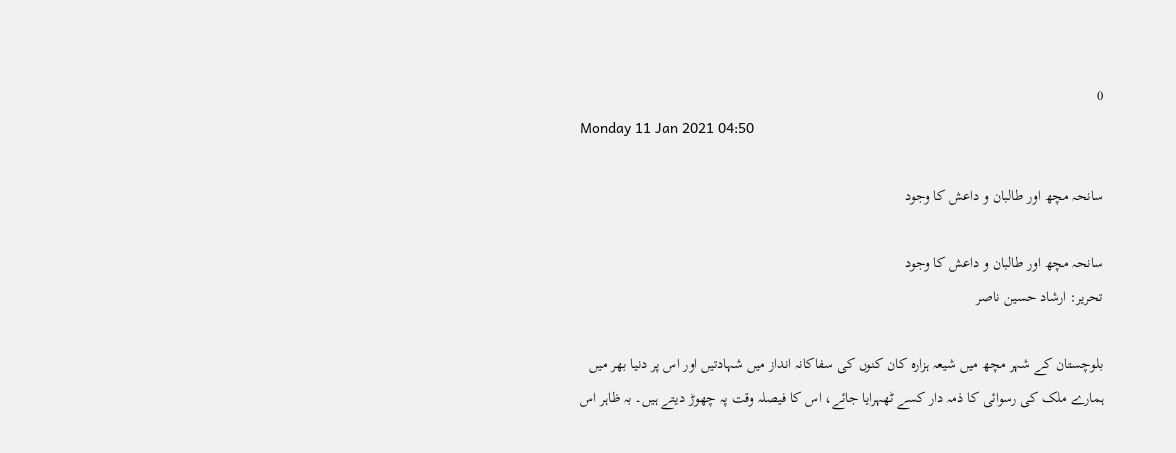0
Monday 11 Jan 2021 04:50

سانحہ مچھ اور طالبان و داعش کا وجود

سانحہ مچھ اور طالبان و داعش کا وجود
تحریر: ارشاد حسین ناصر

بلوچستان کے شہر مچھ میں شیعہ ہزارہ کان کنوں کی سفاکانہ انداز میں شہادتیں اور اس پر دنیا بھر میں ہمارے ملک کی رسوائی کا ذمہ دار کسے ٹھہرایا جائے، اس کا فیصلہ وقت پہ چھوڑ دیتے ہیں۔ بہ ظاہر اس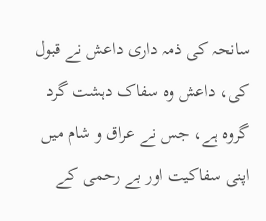سانحہ کی ذمہ داری داعش نے قبول کی، داعش وہ سفاک دہشت گرد گروہ ہے، جس نے عراق و شام میں اپنی سفاکیت اور بے رحمی کے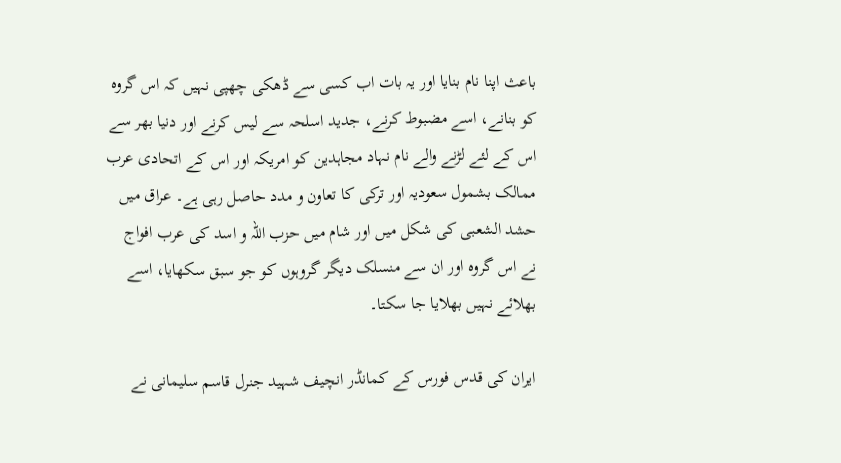باعث اپنا نام بنایا اور یہ بات اب کسی سے ڈھکی چھپی نہیں کہ اس گروہ کو بنانے، اسے مضبوط کرنے، جدید اسلحہ سے لیس کرنے اور دنیا بھر سے اس کے لئے لڑنے والے نام نہاد مجاہدین کو امریکہ اور اس کے اتحادی عرب ممالک بشمول سعودیہ اور ترکی کا تعاون و مدد حاصل رہی ہے۔ عراق میں حشد الشعبی کی شکل میں اور شام میں حزب اللہ و اسد کی عرب افواج نے اس گروہ اور ان سے منسلک دیگر گروہوں کو جو سبق سکھایا، اسے بھلائے نہیں بھلایا جا سکتا۔

ایران کی قدس فورس کے کمانڈر انچیف شہید جنرل قاسم سلیمانی نے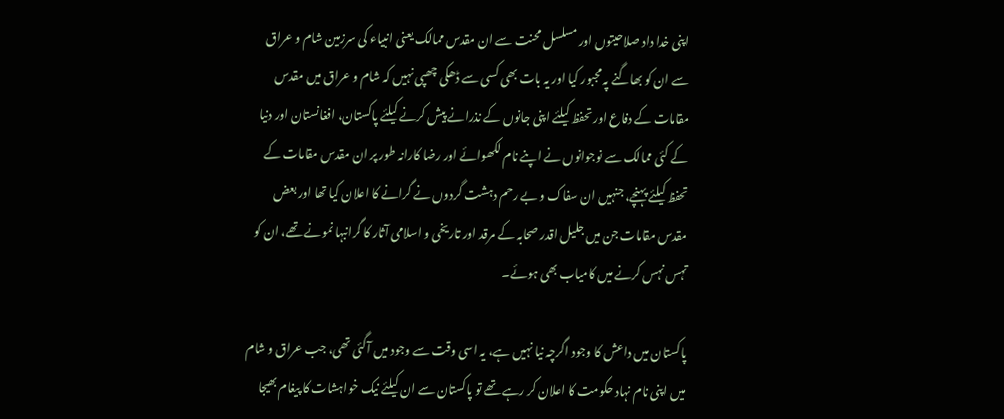اپنی خدا داد صلاحیتوں اور مسلسل محنت سے ان مقدس ممالک یعنی انبیاء کی سرزمین شام و عراق سے ان کو بھاگنے پہ مجبور کیا اور یہ بات بھی کسی سے ڈھکی چھپی نہیں کہ شام و عراق میں مقدس مقامات کے دفاع اور تحفظ کیلئے اپنی جانوں کے نذرانے پیش کرنے کیلئے پاکستان، افغانستان اور دنیا کے کئی ممالک سے نوجوانوں نے اپنے نام لکھوائے اور رضا کارانہ طور پر ان مقدس مقامات کے تحفظ کیلئے پہنچے، جنہیں ان سفاک و بے رحم دہشت گردوں نے گرانے کا اعلان کیا تھا اور بعض مقدس مقامات جن میں جلیل اقدر صحابہ کے مرقد اور تاریخی و اسلامی آثار کا گرانبہا نمونے تھے، ان کو تہس نہس کرنے میں کامیاب بھی ہوئے۔

پاکستان میں داعش کا وجود اگرچہ نیا نہیں ہے، یہ اسی وقت سے وجود میں آگئی تھی، جب عراق و شام میں اپنی نام نہاد حکومت کا اعلان کر رہے تھے تو پاکستان سے ان کیلئے نیک خواہشات کا پیغام بھیجا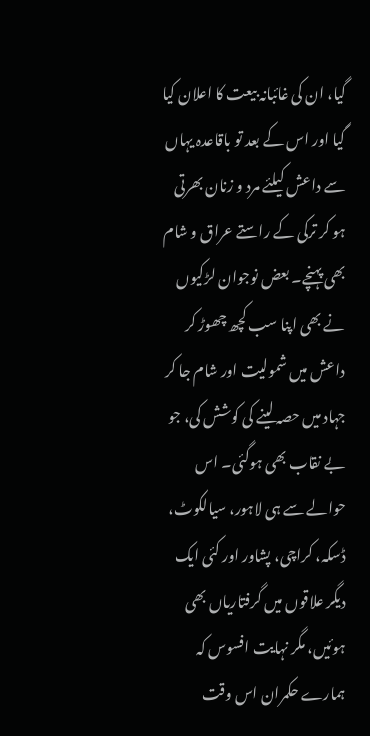گیا، ان کی غائبانہ بیعت کا اعلان کیا گیا اور اس کے بعد تو باقاعدہ یہاں سے داعش کیلئے مرد و زنان بھرتی ہو کر ترکی کے راستے عراق و شام بھی پہنچے۔ بعض نوجوان لڑکیوں نے بھی اپنا سب کچھ چھوڑ کر داعش میں شمولیت اور شام جا کر جہاد میں حصہ لینے کی کوشش کی، جو بے نقاب بھی ہوگئی۔ اس حوالے سے ہی لاہور، سیالکوٹ، ڈسکہ، کراچی، پشاور اور کئی ایک دیگر علاقوں میں گرفتاریاں بھی ہوئیں، مگر نہایت افسوس کہ ہمارے حکمران اس وقت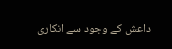داعش کے وجود سے انکاری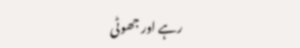رہے اور جھوٹی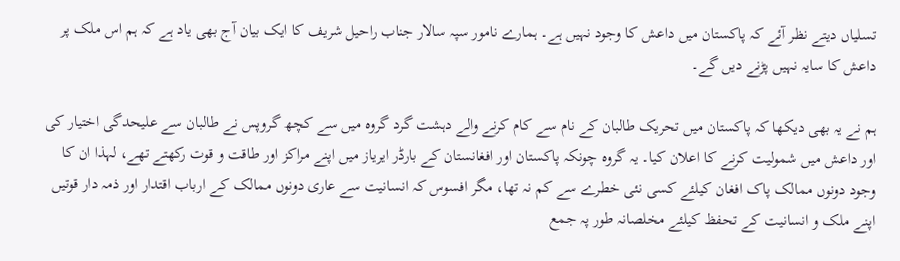تسلیاں دیتے نظر آئے کہ پاکستان میں داعش کا وجود نہیں ہے۔ ہمارے نامور سپہ سالار جناب راحیل شریف کا ایک بیان آج بھی یاد ہے کہ ہم اس ملک پر داعش کا سایہ نہیں پڑنے دیں گے۔

ہم نے یہ بھی دیکھا کہ پاکستان میں تحریک طالبان کے نام سے کام کرنے والے دہشت گرد گروہ میں سے کچھ گروپس نے طالبان سے علیحدگی اختیار کی اور داعش میں شمولیت کرنے کا اعلان کیا۔ یہ گروہ چونکہ پاکستان اور افغانستان کے بارڈر ایریاز میں اپنے مراکز اور طاقت و قوت رکھتے تھے، لہذا ان کا وجود دونوں ممالک پاک افغان کیلئے کسی نئی خطرے سے کم نہ تھا، مگر افسوس کہ انسانیت سے عاری دونوں ممالک کے ارباب اقتدار اور ذمہ دار قوتیں اپنے ملک و انسانیت کے تحفظ کیلئے مخلصانہ طور پہ جمع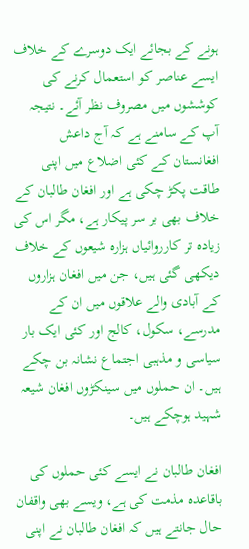ہونے کے بجائے ایک دوسرے کے خلاف ایسے عناصر کو استعمال کرنے کی کوششوں میں مصروف نظر آئے۔ نتیجہ آپ کے سامنے ہے کہ آج داعش افغانستان کے کئی اضلاع میں اپنی طاقت پکڑ چکی ہے اور افغان طالبان کے خلاف بھی بر سر پیکار ہے، مگر اس کی زیادہ تر کارروائیاں ہزارہ شیعوں کے خلاف دیکھی گئی ہیں، جن میں افغان ہزاروں کے آبادی والے علاقوں میں ان کے مدرسے، سکول، کالج اور کئی ایک بار سیاسی و مذہبی اجتماع نشانہ بن چکے ہیں۔ ان حملوں میں سینکڑوں افغان شیعہ شہید ہوچکے ہیں۔

افغان طالبان نے ایسے کئی حملوں کی باقاعدہ مذمت کی ہے، ویسے بھی واقفان حال جانتے ہیں کہ افغان طالبان نے اپنی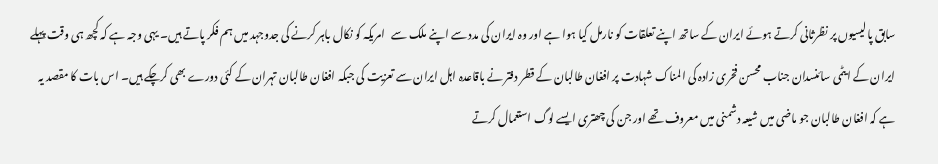سابق پالیسیوں پر نظرثانی کرتے ہوئے ایران کے ساتھ اپنے تعلقات کو نارمل کیا ہوا ہے اور وہ ایران کی مدد سے اپنے ملک سے   امریکہ کو نکال باہر کرنے کی جدوجہد میں ہم فکر پاتے ہیں۔ یہی وجہ ہے کہ کچھ ہی وقت پہلے ایران کے ایٹمی سائنسدان جناب محسن فخری زادہ کی المناک شہادت پر افغان طالبان کے قطر دفتر نے باقاعدہ اہل ایران سے تعزیت کی جبکہ افغان طالبان تہران کے کئی دورے بھی کرچکے ہیں۔ اس بات کا مقصد یہ ہے کہ افغان طالبان جو ماضی میں شیعہ دشمنی میں معروف تھے اور جن کی چھتری ایسے لوگ استعمال کرتے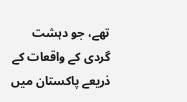تھے، جو دہشت گردی کے واقعات کے ذریعے پاکستان میں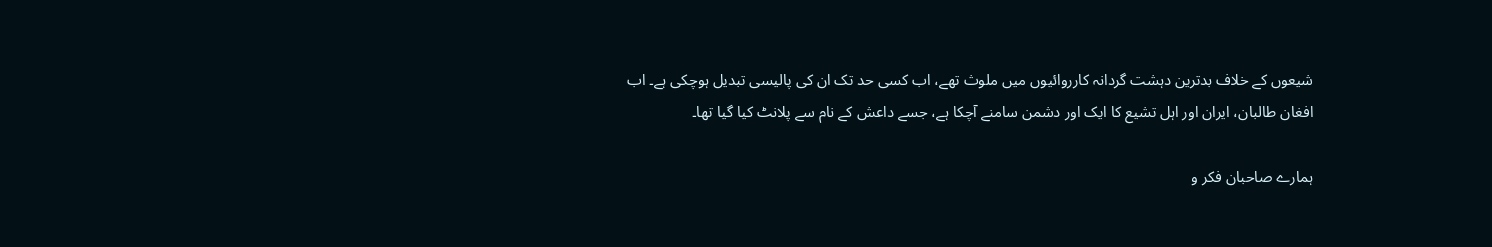شیعوں کے خلاف بدترین دہشت گردانہ کارروائیوں میں ملوث تھے، اب کسی حد تک ان کی پالیسی تبدیل ہوچکی ہے۔ اب افغان طالبان، ایران اور اہل تشیع کا ایک اور دشمن سامنے آچکا ہے، جسے داعش کے نام سے پلانٹ کیا گیا تھا۔

ہمارے صاحبان فکر و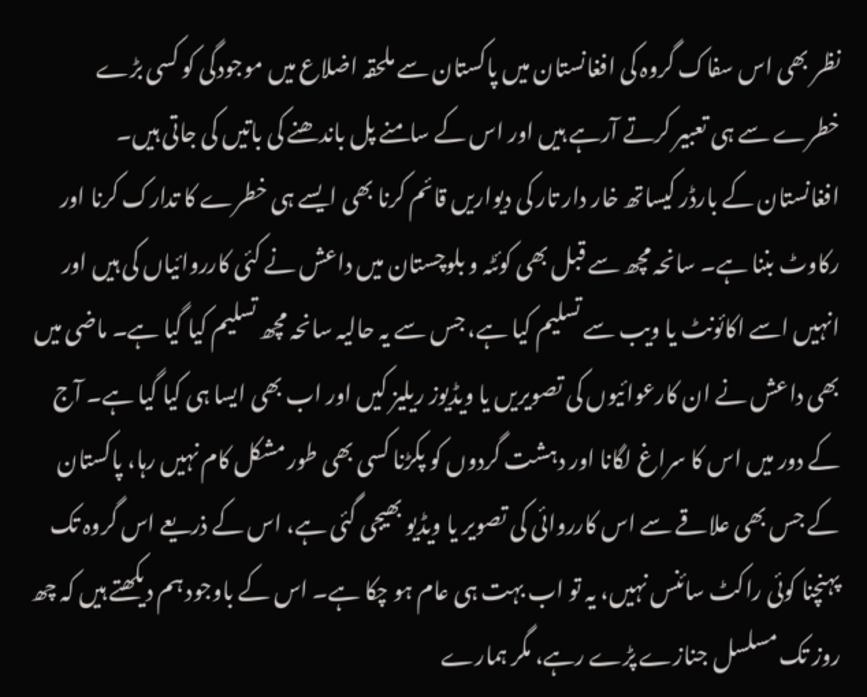نظر بھی اس سفاک گروہ کی افغانستان میں پاکستان سے ملحقہ اضلاع میں موجودگی کو کسی بڑے خطرے سے ہی تعبیر کرتے آرہے ہیں اور اس کے سامنے پل باندھنے کی باتیں کی جاتی ہیں۔ افغانستان کے بارڈر کیساتھ خار دار تار کی دیواریں قائم کرنا بھی ایسے ہی خطرے کا تدارک کرنا اور رکاوٹ بننا ہے۔ سانحہ مچھ سے قبل بھی کوئٹہ و بلوچستان میں داعش نے کئی کارروائیاں کی ہیں اور انہیں اسے اکائونٹ یا ویب سے تسلیم کیا ہے، جس سے یہ حالیہ سانحہ مچھ تسلیم کیا گیا ہے۔ ماضی میں بھی داعش نے ان کارعوائیوں کی تصویریں یا ویڈیوز ریلیز کیں اور اب بھی ایسا ہی کیا گیا ہے۔ آج کے دور میں اس کا سراغ لگانا اور دہشت گردوں کو پکڑنا کسی بھی طور مشکل کام نہیں رہا، پاکستان کے جس بھی علاقے سے اس کارروائی کی تصویر یا ویڈیو بھیجی گئی ہے، اس کے ذریعے اس گروہ تک پہنچنا کوئی راکٹ سائنس نہیں، یہ تو اب بہت ہی عام ہو چکا ہے۔ اس کے باوجود ہم دیکھتے ہیں کہ چھ روز تک مسلسل جنازے پڑے رہے، مگر ہمارے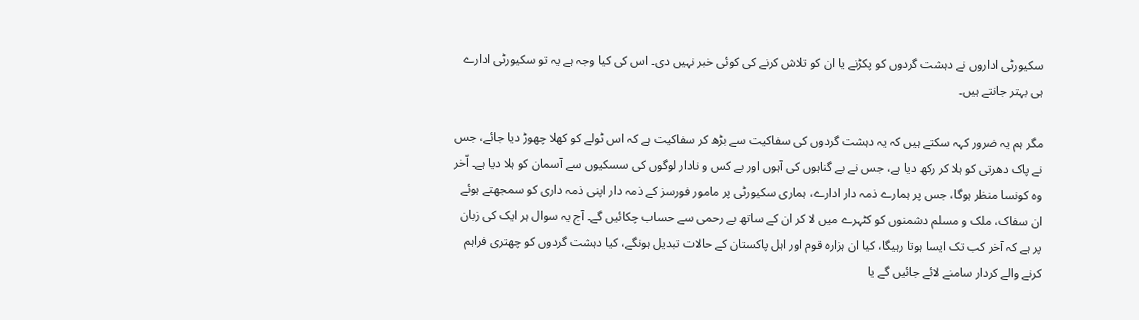سکیورٹی اداروں نے دہشت گردوں کو پکڑنے یا ان کو تلاش کرنے کی کوئی خبر نہیں دی۔ اس کی کیا وجہ ہے یہ تو سکیورٹی ادارے ہی بہتر جانتے ہیں۔

مگر ہم یہ ضرور کہہ سکتے ہیں کہ یہ دہشت گردوں کی سفاکیت سے بڑھ کر سفاکیت ہے کہ اس ٹولے کو کھلا چھوڑ دیا جائے، جس نے پاک دھرتی کو ہلا کر رکھ دیا ہے، جس نے بے گناہوں کی آہوں اور بے کس و نادار لوگوں کی سسکیوں سے آسمان کو ہلا دیا ہے۔ اّخر وہ کونسا منظر ہوگا، جس پر ہمارے ذمہ دار ادارے، ہماری سکیورٹی پر مامور فورسز کے ذمہ دار اپنی ذمہ داری کو سمجھتے ہوئے ان سفاک، ملک و مسلم دشمنوں کو کٹہرے میں لا کر ان کے ساتھ بے رحمی سے حساب چکائیں گے۔ آج یہ سوال ہر ایک کی زبان پر ہے کہ آخر کب تک ایسا ہوتا رہیگا، کیا ان ہزارہ قوم اور اہل پاکستان کے حالات تبدیل ہونگے، کیا دہشت گردوں کو چھتری فراہم کرنے والے کردار سامنے لائے جائیں گے یا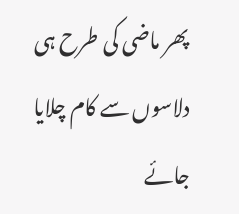پھر ماضی کی طرح ہی دلاسوں سے کام چلایا جائے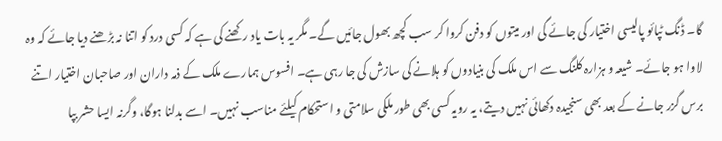گا۔ ڈنگ ٹپائو پالیسی اختیار کی جائے گی اور میتوں کو دفن کروا کر سب کچھ بھول جائیں گے۔ مگر یہ بات یاد رکھنے کی ہے کہ کسی درد کو اتنا نہ بڑھنے دیا جائے کہ وہ لاوا ہو جائے۔ شیعہ و ہزارہ کلنگ سے اس ملک کی بنیادوں کو ہلانے کی سازش کی جا رہی ہے۔ افسوس ہمارے ملک کے ذمہ داران اور صاحبان اختیار اتنے برس گزر جانے کے بعد بھی سنجیدہ دکھائی نہیں دیتے، یہ رویہ کسی بھی طور ملکی سلامتی و استحکام کیلئے مناسب نہیں۔ اسے بدلنا ہوگا، وگرنہ ایسا حشر بپا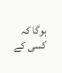ہوگا کہ کسی کے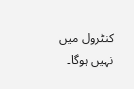کنٹرول میں نہیں ہوگا۔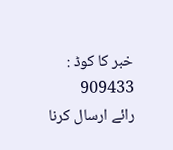خبر کا کوڈ : 909433
رائے ارسال کرنا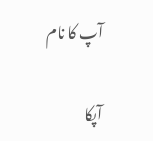آپ کا نام

آپکا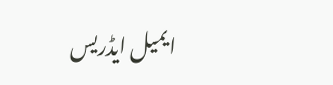ایمیل ایڈریس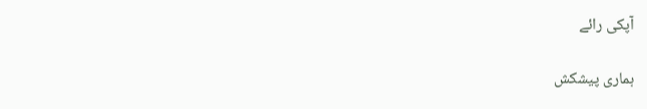آپکی رائے

ہماری پیشکش